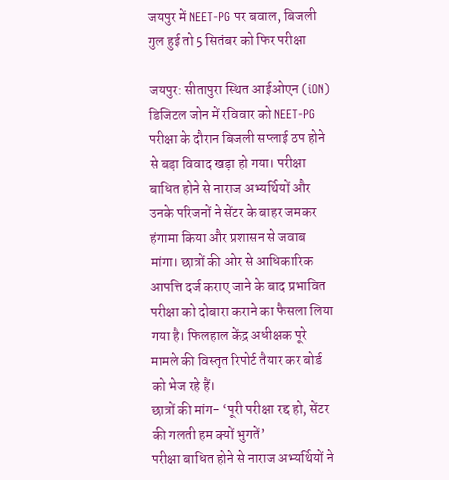जयपुर में NEET-PG पर बवाल, बिजली गुल हुई तो 5 सितंबर को फिर परीक्षा

जयपुर: सीतापुरा स्थित आईओएन (iON) डिजिटल जोन में रविवार को NEET-PG परीक्षा के दौरान बिजली सप्लाई ठप होने से बड़ा विवाद खड़ा हो गया। परीक्षा बाधित होने से नाराज अभ्यर्थियों और उनके परिजनों ने सेंटर के बाहर जमकर हंगामा किया और प्रशासन से जवाब मांगा। छात्रों की ओर से आधिकारिक आपत्ति दर्ज कराए जाने के बाद प्रभावित परीक्षा को दोबारा कराने का फैसला लिया गया है। फिलहाल केंद्र अधीक्षक पूरे मामले की विस्तृत रिपोर्ट तैयार कर बोर्ड को भेज रहे हैं।
छात्रों की मांग- ‘पूरी परीक्षा रद्द हो, सेंटर की गलती हम क्यों भुगतें’
परीक्षा बाधित होने से नाराज अभ्यर्थियों ने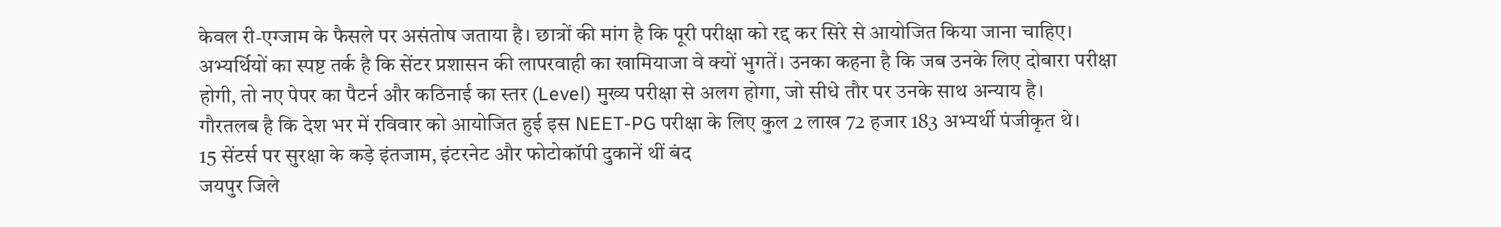केवल री-एग्जाम के फैसले पर असंतोष जताया है। छात्रों की मांग है कि पूरी परीक्षा को रद्द कर सिरे से आयोजित किया जाना चाहिए। अभ्यर्थियों का स्पष्ट तर्क है कि सेंटर प्रशासन की लापरवाही का खामियाजा वे क्यों भुगतें। उनका कहना है कि जब उनके लिए दोबारा परीक्षा होगी, तो नए पेपर का पैटर्न और कठिनाई का स्तर (Level) मुख्य परीक्षा से अलग होगा, जो सीधे तौर पर उनके साथ अन्याय है।
गौरतलब है कि देश भर में रविवार को आयोजित हुई इस NEET-PG परीक्षा के लिए कुल 2 लाख 72 हजार 183 अभ्यर्थी पंजीकृत थे।
15 सेंटर्स पर सुरक्षा के कड़े इंतजाम, इंटरनेट और फोटोकॉपी दुकानें थीं बंद
जयपुर जिले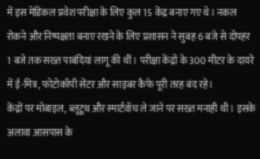में इस मेडिकल प्रवेश परीक्षा के लिए कुल 15 केंद्र बनाए गए थे। नकल रोकने और निष्पक्षता बनाए रखने के लिए प्रशासन ने सुबह 6 बजे से दोपहर 1 बजे तक सख्त पाबंदियां लागू की थीं। परीक्षा केंद्रों के 300 मीटर के दायरे में ई-मित्र, फोटोकॉपी सेंटर और साइबर कैफे पूरी तरह बंद रहे।
केंद्रों पर मोबाइल, ब्लूटूथ और स्मार्टवॉच ले जाने पर सख्त मनाही थी। इसके अलावा आसपास के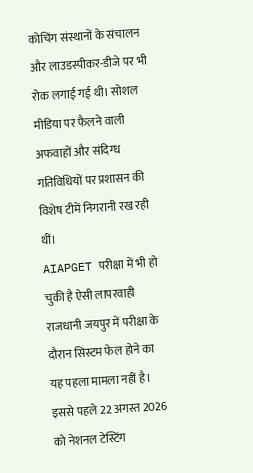कोचिंग संस्थानों के संचालन और लाउडस्पीकर-डीजे पर भी रोक लगाई गई थी। सोशल मीडिया पर फैलने वाली अफवाहों और संदिग्ध गतिविधियों पर प्रशासन की विशेष टीमें निगरानी रख रही थीं।
AIAPGET परीक्षा में भी हो चुकी है ऐसी लापरवाही
राजधानी जयपुर में परीक्षा के दौरान सिस्टम फेल होने का यह पहला मामला नहीं है। इससे पहले 22 अगस्त 2026 को नेशनल टेस्टिंग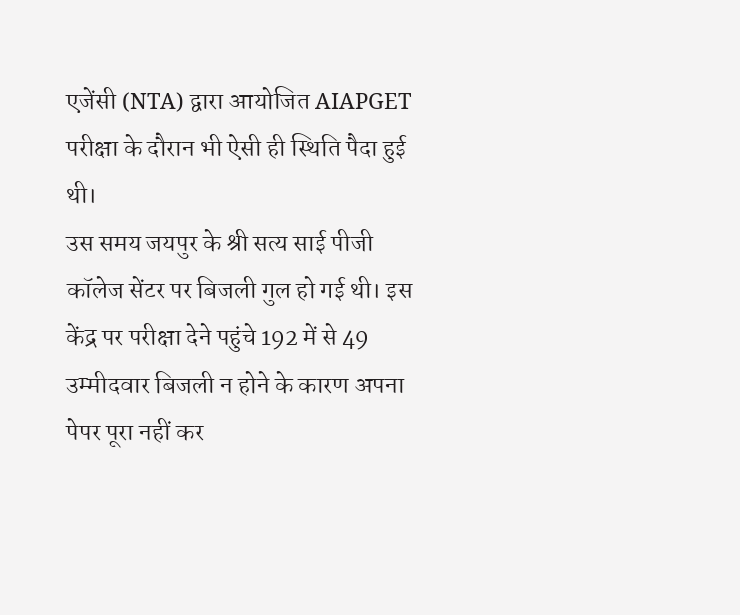एजेंसी (NTA) द्वारा आयोजित AIAPGET परीक्षा के दौरान भी ऐसी ही स्थिति पैदा हुई थी।
उस समय जयपुर के श्री सत्य साई पीजी कॉलेज सेंटर पर बिजली गुल हो गई थी। इस केंद्र पर परीक्षा देने पहुंचे 192 में से 49 उम्मीदवार बिजली न होने के कारण अपना पेपर पूरा नहीं कर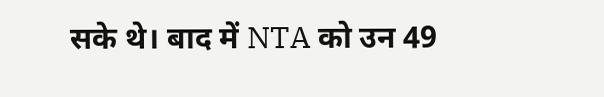सके थे। बाद में NTA को उन 49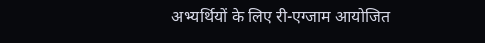अभ्यर्थियों के लिए री-एग्जाम आयोजित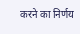करने का निर्णय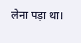लेना पड़ा था।